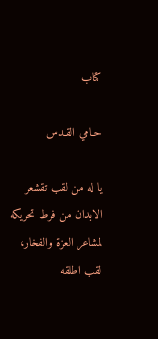كتاب

حـامي القـدس

يا له من لقب تقشعر الابدان من فرط تحريكه لمشاعر العزة والفخار، لقب اطلقه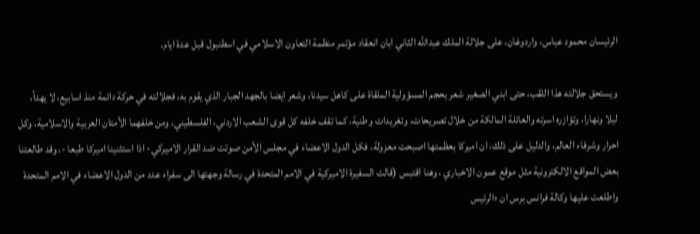الرئيسان محمود عباس، واردوغان، على جلالة الملك عبدالله الثاني ابان انعقاد مؤتمر منظمة التعاون الاسلامي في اسطنبول قبل عدة ايام.

ويستحق جلالته هذا اللقب، حتى ابني الصغير شعر بحجم المسؤولية الملقاة على كاهل سيدنا، وشعر ايضا بالجهد الجبار الذي يقوم به، فجلالته في حركة دائمة منذ اسابيع، لا يهدأ، ليلا ونهارا، وتؤازره اسرته والعائلة المالكة من خلال تصريحات، وتغريدات وطنية، كما تقف خلفه كل قوى الشعب الاردني، الفلسطيني، ومن خلفهما الأمتان العربية والاسلامية، وكل احرار وشرفاء العالم، والدليل على ذلك، ان اميركا بعظمتها اصبحت معزولة، فكل الدول الاعضاء في مجلس الأمن صوتت ضد القرار الاميركي- اذا استثنينا اميركا طبعا -، وقد طالعتنا بعض المواقع الالكترونية مثل موقع عمون الاخباري ، وهنا اقتبس (قالت السفيرة الاميركية في الامم المتحدة في رسالة وجهتها الى سفراء عدد من الدول الاعضاء في الامم المتحدة واطلعت عليها وكالة فرانس برس ان ‹الرئيس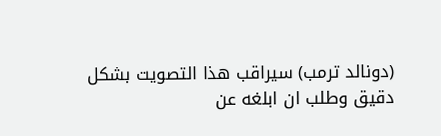(دونالد ترمب) سيراقب هذا التصويت بشكل دقيق وطلب ان ابلغه عن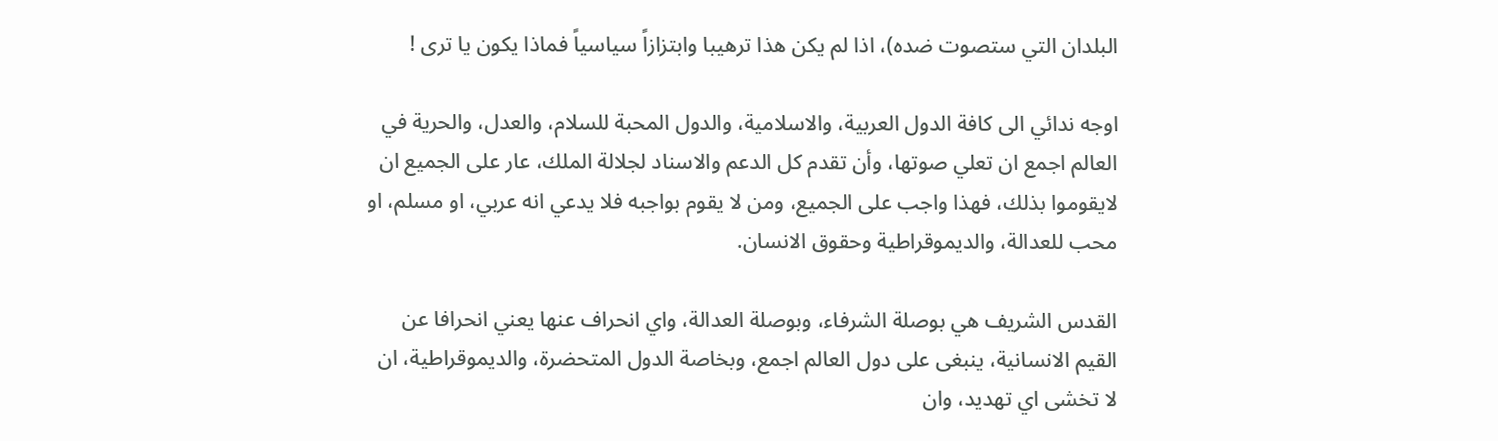البلدان التي ستصوت ضده)، اذا لم يكن هذا ترهيبا وابتزازاً سياسياً فماذا يكون يا ترى !

اوجه ندائي الى كافة الدول العربية، والاسلامية، والدول المحبة للسلام، والعدل، والحرية في العالم اجمع ان تعلي صوتها، وأن تقدم كل الدعم والاسناد لجلالة الملك، عار على الجميع ان لايقوموا بذلك، فهذا واجب على الجميع، ومن لا يقوم بواجبه فلا يدعي انه عربي، او مسلم، او محب للعدالة، والديموقراطية وحقوق الانسان.

القدس الشريف هي بوصلة الشرفاء، وبوصلة العدالة، واي انحراف عنها يعني انحرافا عن القيم الانسانية، ينبغى على دول العالم اجمع، وبخاصة الدول المتحضرة، والديموقراطية، ان لا تخشى اي تهديد، وان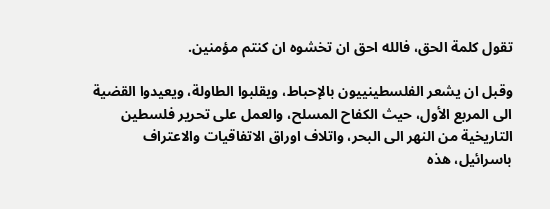تقول كلمة الحق، فالله احق ان تخشوه ان كنتم مؤمنين.

وقبل ان يشعر الفلسطينييون بالإحباط، ويقلبوا الطاولة، ويعيدوا القضية الى المربع الأول، حيث الكفاح المسلح، والعمل على تحرير فلسطين التاريخية من النهر الى البحر، واتلاف اوراق الاتفاقيات والاعتراف باسرائيل، هذه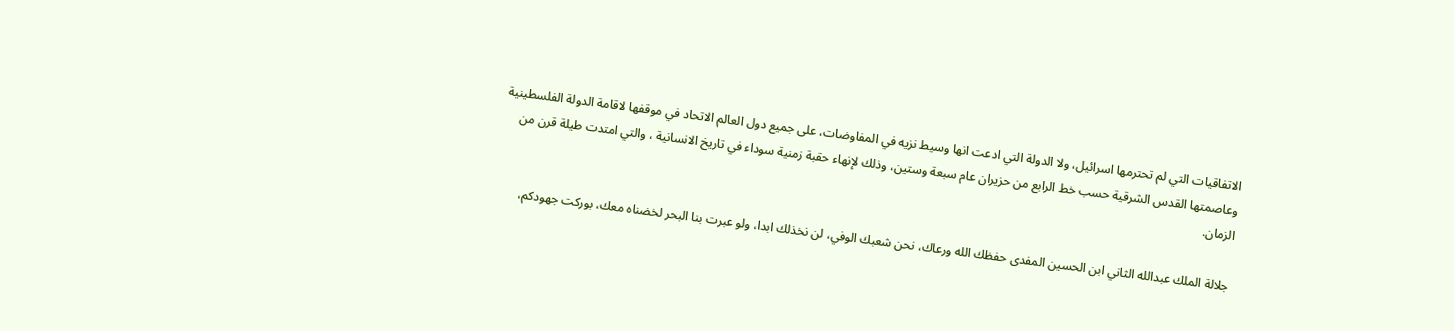الاتفاقيات التي لم تحترمها اسرائيل، ولا الدولة التي ادعت انها وسيط نزيه في المفاوضات، على جميع دول العالم الاتحاد في موقفها لاقامة الدولة الفلسطينية وعاصمتها القدس الشرقية حسب خط الرابع من حزيران عام سبعة وستين، وذلك لإنهاء حقبة زمنية سوداء في تاريخ الانسانية ، والتي امتدت طيلة قرن من الزمان.

جلالة الملك عبدالله الثاني ابن الحسين المفدى حفظك الله ورعاك، نحن شعبك الوفي، لن نخذلك ابدا، ولو عبرت بنا البحر لخضناه معك، بوركت جهودكم،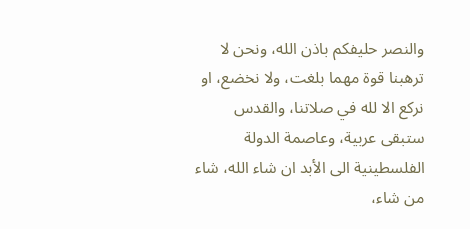والنصر حليفكم باذن الله، ونحن لا ترهبنا قوة مهما بلغت، ولا نخضع، او نركع الا لله في صلاتنا، والقدس ستبقى عربية، وعاصمة الدولة الفلسطينية الى الأبد ان شاء الله، شاء من شاء،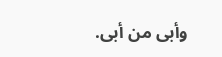وأبى من أبى.